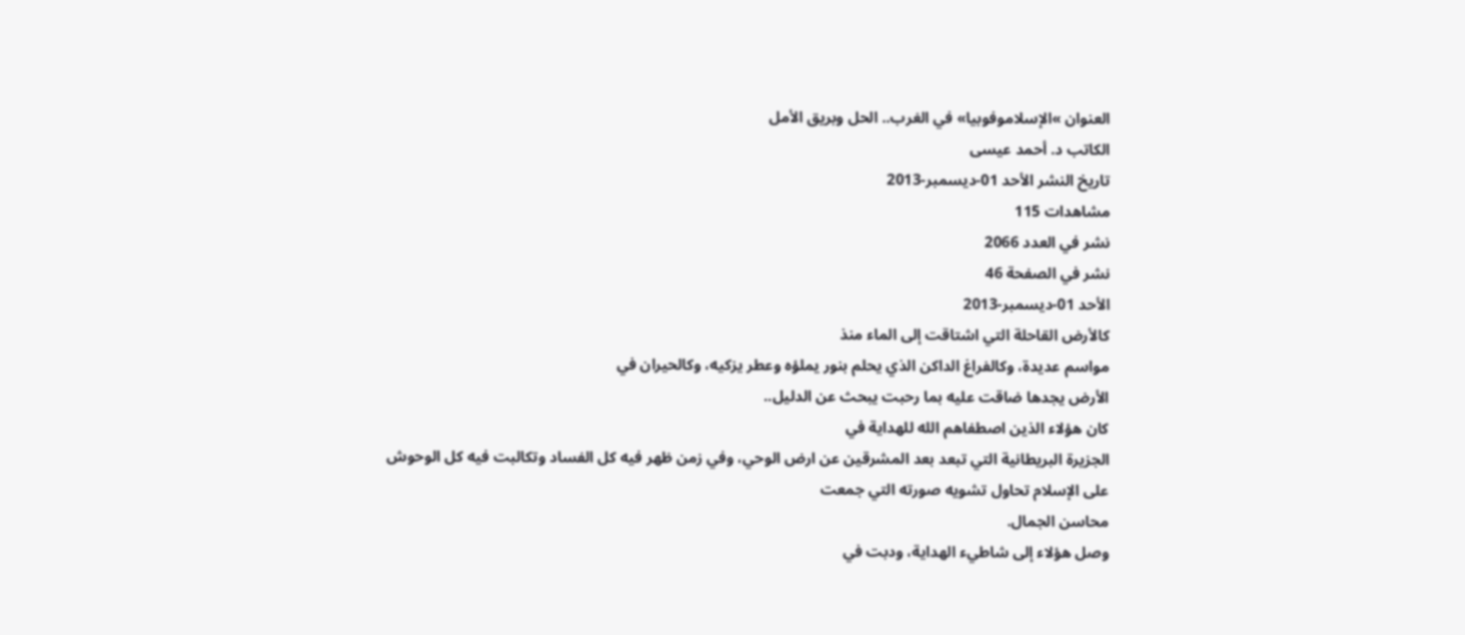العنوان »الإسلاموفوبيا» في الغرب.. الحل وبريق الأمل
الكاتب د. أحمد عيسى
تاريخ النشر الأحد 01-ديسمبر-2013
مشاهدات 115
نشر في العدد 2066
نشر في الصفحة 46
الأحد 01-ديسمبر-2013
كالأرض القاحلة التي اشتاقت إلى الماء منذ
مواسم عديدة، وكالفراغ الداكن الذي يحلم بنور يملؤه وعطر يزكيه، وكالحيران في
الأرض يجدها ضاقت عليه بما رحبت يبحث عن الدليل..
كان هؤلاء الذين اصطفاهم الله للهداية في
الجزيرة البريطانية التي تبعد بعد المشرقين عن ارض الوحي، وفي زمن ظهر فيه كل الفساد وتكالبت فيه كل الوحوش
على الإسلام تحاول تشويه صورته التي جمعت
محاسن الجمال.
وصل هؤلاء إلى شاطيء الهداية، ودبت في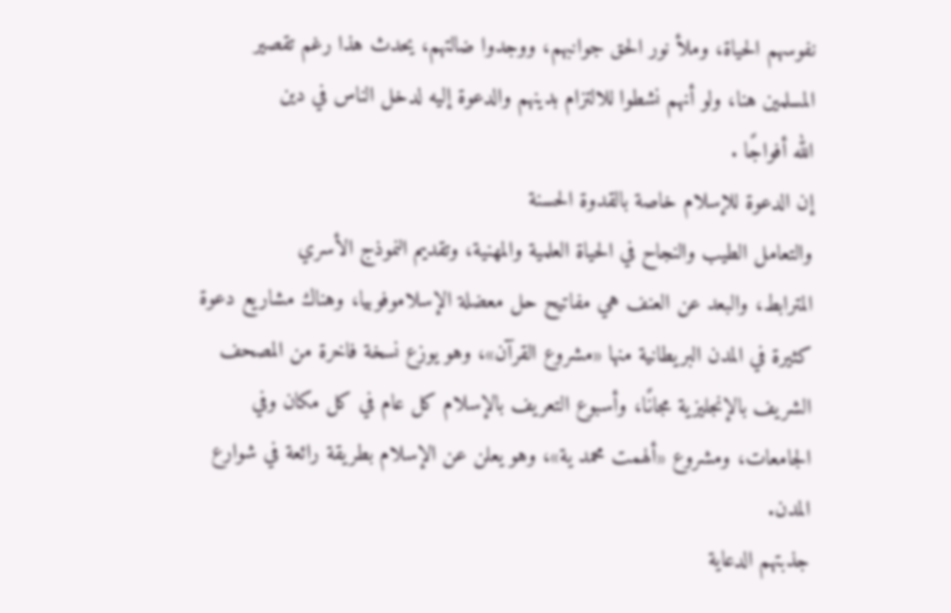نفوسهم الحياة، وملأ نور الحق جوانبهم، ووجدوا ضالتهم، يحدث هذا رغم تقصير
المسلمين هنا، ولو أنهم نشطوا للالتزام بدينهم والدعوة إليه لدخل الناس في دين
الله أفواجًا .
إن الدعوة للإسلام خاصة بالقدوة الحسنة
والتعامل الطيب والنجاح في الحياة العلمية والمهنية، وتقديم النموذج الأسري
المترابط، والبعد عن العنف هي مفاتيح حل معضلة الإسلاموفوبيا، وهناك مشاريع دعوة
كثيرة في المدن البريطانية منها «مشروع القرآن»، وهو يوزع نسخة فاخرة من المصحف
الشريف بالإنجليزية مجانًا، وأسبوع التعريف بالإسلام كل عام في كل مكان وفي
الجامعات، ومشروع «ألهمت محمد ية»، وهو يعلن عن الإسلام بطريقة رائعة في شوارع
المدن.
جذبتهم الدعاية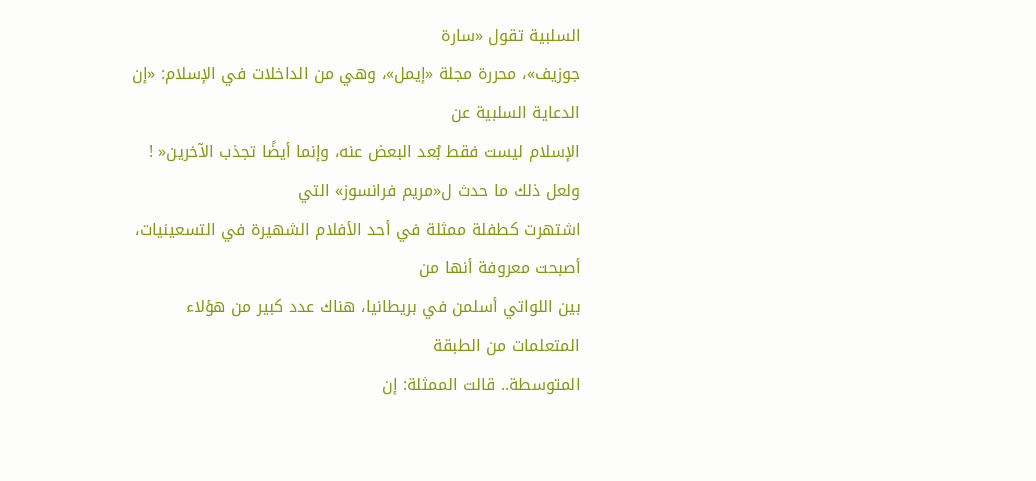السلبية تقول «سارة
جوزيف»، محررة مجلة «إيمل»، وهي من الداخلات في الإسلام: «إن الدعاية السلبية عن
الإسلام ليست فقط بُعد البعض عنه، وإنما أيضًا تجذب الآخرين« !
ولعل ذلك ما حدث ل«مريم فرانسوز» التي
اشتهرت كطفلة ممثلة في أحد الأفلام الشهيرة في التسعينيات، أصبحت معروفة أنها من
بين اللواتي أسلمن في بريطانيا، هناك عدد كبير من هؤلاء المتعلمات من الطبقة
المتوسطة.. قالت الممثلة: إن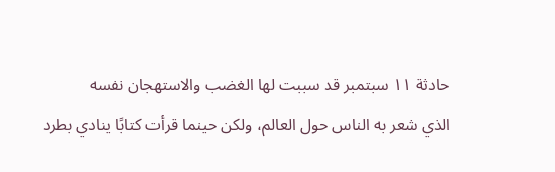حادثة ١١ سبتمبر قد سببت لها الغضب والاستهجان نفسه
الذي شعر به الناس حول العالم، ولكن حينما قرأت كتابًا ينادي بطرد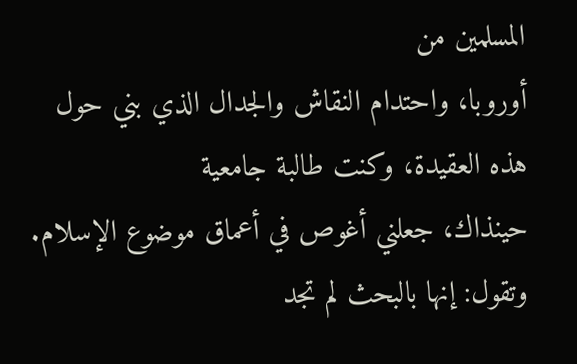المسلمين من
أوروبا، واحتدام النقاش والجدال الذي بني حول هذه العقيدة، وكنت طالبة جامعية
حينذاك، جعلني أغوص في أعماق موضوع الإسلام.
وتقول: إنها بالبحث لم تجد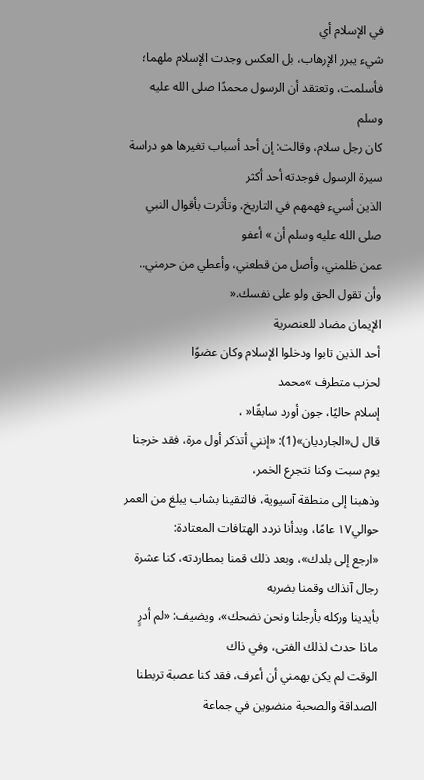في الإسلام أي
شيء يبرر الإرهاب، بل العكس وجدت الإسلام ملهما؛ فأسلمت، وتعتقد أن الرسول محمدًا صلى الله عليه وسلم
كان رجل سلام، وقالت: إن أحد أسباب تغيرها هو دراسة سيرة الرسول فوجدته أحد أكثر
الذين أسيء فهمهم في التاريخ، وتأثرت بأقوال النبي صلى الله عليه وسلم أن » أعفو
عمن ظلمني، وأصل من قطعني، وأعطي من حرمني.. وأن تقول الحق ولو على نفسك.«
الإيمان مضاد للعنصرية
أحد الذين تابوا ودخلوا الإسلام وكان عضوًا
لحزب متطرف »محمد
إسلام حاليًا، جون أورد سابقًا« ،
قال ل«الجارديان»(1): «إنني أتذكر أول مرة، فقد خرجنا يوم سبت وكنا نتجرع الخمر،
وذهبنا إلى منطقة آسيوية، فالتقينا بشاب يبلغ من العمر حوالي١٧ عامًا، وبدأنا نردد الهتافات المعتادة:
«ارجع إلى بلدك»، وبعد ذلك قمنا بمطاردته، كنا عشرة رجال آنذاك وقمنا بضربه
بأيدينا وركله بأرجلنا ونحن نضحك»، ويضيف: «لم أدرٍ ماذا حدث لذلك الفتى، وفي ذاك
الوقت لم يكن يهمني أن أعرف، فقد كنا عصبة تربطنا الصداقة والصحبة منضوين في جماعة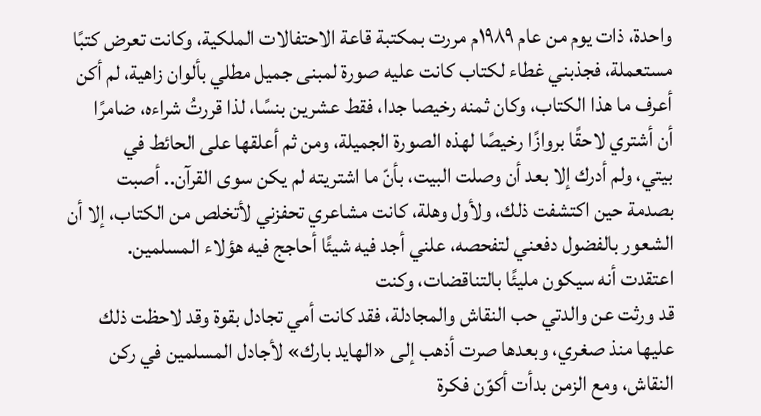واحدة، ذات يوم من عام ١٩٨٩م مررت بمكتبة قاعة الاحتفالات الملكية، وكانت تعرض كتبًا
مستعملة، فجذبني غطاء لكتاب كانت عليه صورة لمبنى جميل مطلي بألوان زاهية، لم أكن
أعرف ما هذا الكتاب، وكان ثمنه رخيصا جدا، فقط عشرين بنسًا، لذا قررتُ شراءه، ضامرًا
أن أشتري لاحقًا بروازًا رخيصًا لهذه الصورة الجميلة، ومن ثم أعلقها على الحائط في
بيتي، ولم أدرك إلا بعد أن وصلت البيت، بأنّ ما اشتريته لم يكن سوى القرآن.. أصبت
بصدمة حين اكتشفت ذلك، ولأول وهلة، كانت مشاعري تحفزني لأتخلص من الكتاب، إلا أن
الشعور بالفضول دفعني لتفحصه، علني أجد فيه شيئًا أحاجج فيه هؤلاء المسلمين.
اعتقدت أنه سيكون مليئًا بالتناقضات، وكنت
قد ورثت عن والدتي حب النقاش والمجادلة، فقد كانت أمي تجادل بقوة وقد لاحظت ذلك
عليها منذ صغري، وبعدها صرت أذهب إلى «الهايد بارك» لأجادل المسلمين في ركن
النقاش، ومع الزمن بدأت أكوّن فكرة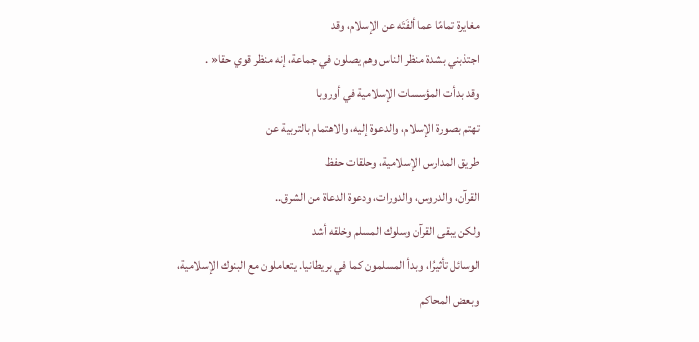مغايرة تمامًا عما ألفَتَه عن الإسلام، وقد
اجتذبني بشدة منظر الناس وهم يصلون في جماعة، إنه منظر قوي حقا« .
وقد بدأت المؤسسات الإسلامية في أوروبا
تهتم بصورة الإسلام، والدعوة إليه، والاهتمام بالتربية عن
طريق المدارس الإسلامية، وحلقات حفظ
القرآن، والدروس، والدورات، ودعوة الدعاة من الشرق..
ولكن يبقى القرآن وسلوك المسلم وخلقه أشد
الوسائل تأثيرُا، وبدأ المسلمون كما في بريطانيا. يتعاملون مع البنوك الإسلامية،
وبعض المحاكم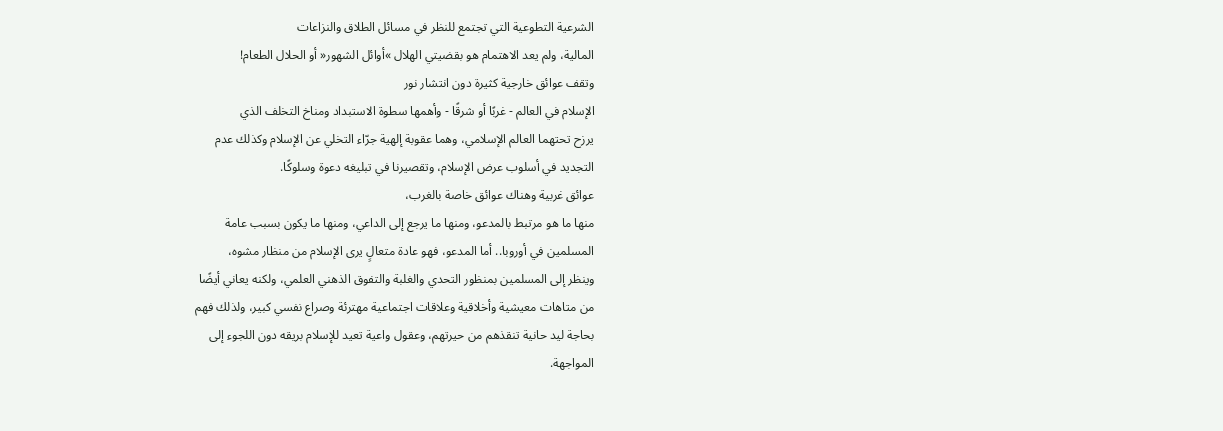الشرعية التطوعية التي تجتمع للنظر في مسائل الطلاق والنزاعات
المالية، ولم يعد الاهتمام هو بقضيتي الهلال »أوائل الشهور« أو الحلال الطعام!
وتقف عوائق خارجية كثيرة دون انتشار نور
الإسلام في العالم - غربًا أو شرقًا - وأهمها سطوة الاستبداد ومناخ التخلف الذي
يرزح تحتهما العالم الإسلامي، وهما عقوبة إلهية جرّاء التخلي عن الإسلام وكذلك عدم
التجديد في أسلوب عرض الإسلام، وتقصيرنا في تبليغه دعوة وسلوكًا.
عوائق غربية وهناك عوائق خاصة بالغرب،
منها ما هو مرتبط بالمدعو، ومنها ما يرجع إلى الداعي، ومنها ما يكون بسبب عامة
المسلمين في أوروبا.. أما المدعو، فهو عادة متعالٍ يرى الإسلام من منظار مشوه،
وينظر إلى المسلمين بمنظور التحدي والغلبة والتفوق الذهني العلمي، ولكنه يعاني أيضًا
من متاهات معيشية وأخلاقية وعلاقات اجتماعية مهترئة وصراع نفسي كبير، ولذلك فهم
بحاجة ليد حانية تنقذهم من حيرتهم، وعقول واعية تعيد للإسلام بريقه دون اللجوء إلى
المواجهة.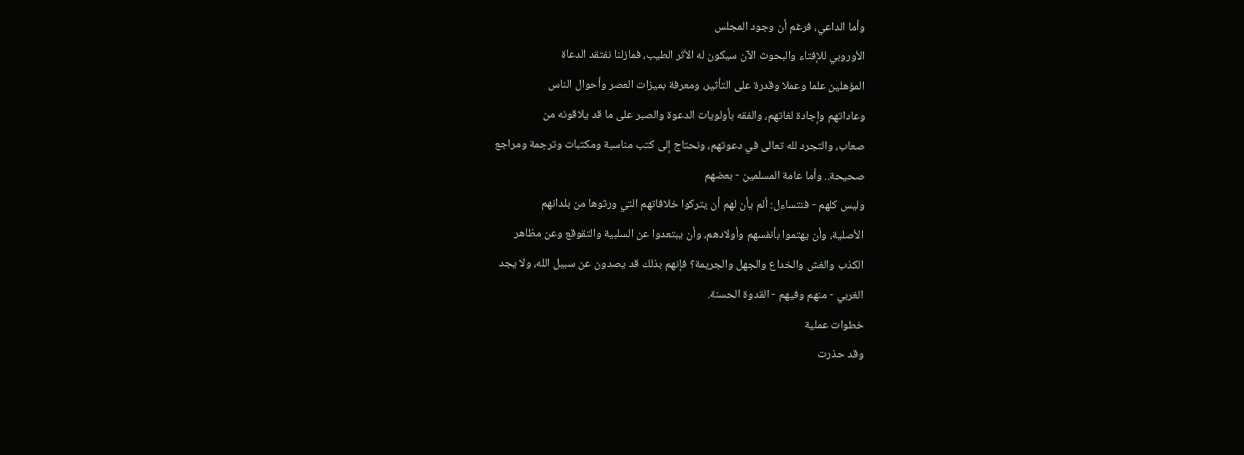وأما الداعي، فرغم أن وجود المجلس
الأوروبي للإفتاء والبحوث الآن سيكون له الأثر الطيب، فمازلنا نفتقد الدعاة
المؤهلين علما وعملا وقدرة على التأثير، ومعرفة بميزات العصر وأحوال الناس
وعاداتهم وإجادة لغاتهم، والفقه بأولويات الدعوة والصبر على ما قد يلاقونه من
صعاب، والتجرد لله تعالى في دعوتهم، ونحتاج إلى كتب مناسبة ومكتبات وترجمة ومراجع
صحيحة.. وأما عامة المسلمين - بعضهم
وليس كلهم - فنتساءل: ألم يأن لهم أن يتركوا خلافاتهم التي ورثوها من بلدانهم
الأصلية، وأن يهتموا بأنفسهم وأولادهم، وأن يبتعدوا عن السلبية والتقوقع وعن مظاهر
الكذب والغش والخداع والجهل والجريمة؟ فإنهم بذلك قد يصدون عن سبيل الله، ولا يجد
الغربي - منهم وفيهم - القدوة الحسنة.
خطوات عملية
وقد حذرت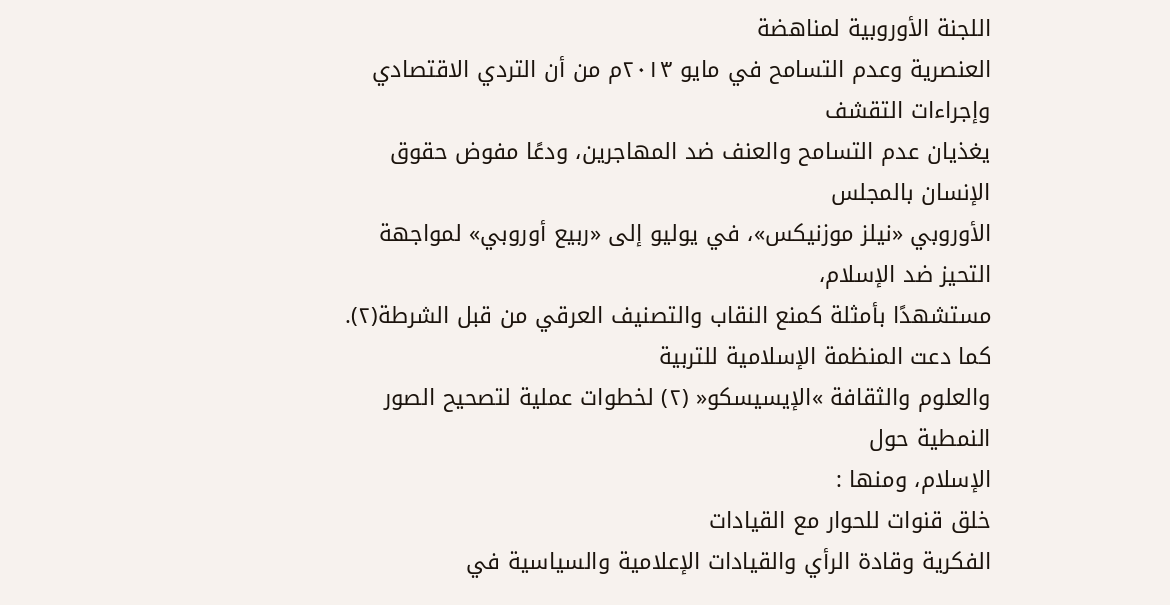اللجنة الأوروبية لمناهضة
العنصرية وعدم التسامح في مايو ٢٠١٣م من أن التردي الاقتصادي وإجراءات التقشف
يغذيان عدم التسامح والعنف ضد المهاجرين، ودعًا مفوض حقوق الإنسان بالمجلس
الأوروبي «نيلز موزنيكس»، في يوليو إلى «ربيع أوروبي» لمواجهة التحيز ضد الإسلام،
مستشهدًا بأمثلة كمنع النقاب والتصنيف العرقي من قبل الشرطة(٢).
كما دعت المنظمة الإسلامية للتربية
والعلوم والثقافة »الإيسيسكو« (٢) لخطوات عملية لتصحيح الصور النمطية حول
الإسلام، ومنها :
خلق قنوات للحوار مع القيادات
الفكرية وقادة الرأي والقيادات الإعلامية والسياسية في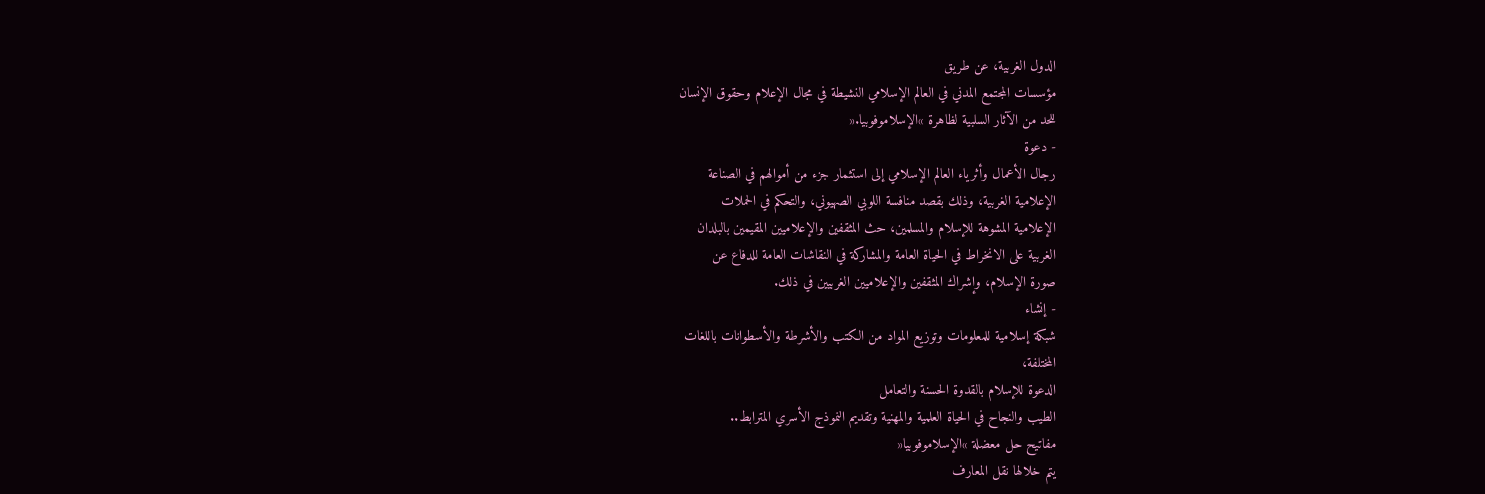الدول الغربية، عن طريق
مؤسسات المجتمع المدني في العالم الإسلامي النشيطة في مجال الإعلام وحقوق الإنسان
للحد من الآثار السلبية لظاهرة »الإسلاموفوبيا.«
- دعوة
رجال الأعمال وأثرياء العالم الإسلامي إلى استثمار جزء من أموالهم في الصناعة
الإعلامية الغربية، وذلك بقصد منافسة اللوبي الصهيوني، والتحكم في الحملات
الإعلامية المشوهة للإسلام والمسلمين، حث المثقفين والإعلاميين المقيمين بالبلدان
الغربية على الانخراط في الحياة العامة والمشاركة في النقاشات العامة للدفاع عن
صورة الإسلام، وإشراك المثقفين والإعلاميين الغربيين في ذلك.
- إنشاء
شبكة إسلامية للمعلومات وتوزيع المواد من الكتب والأشرطة والأسطوانات باللغات
المختلفة،
الدعوة للإسلام بالقدوة الحسنة والتعامل
الطيب والنجاح في الحياة العلمية والمهنية وتقديم النموذج الأسري المترابط..
مفاتيح حل معضلة »الإسلاموفوبيا«
يتم خلالها نقل المعارف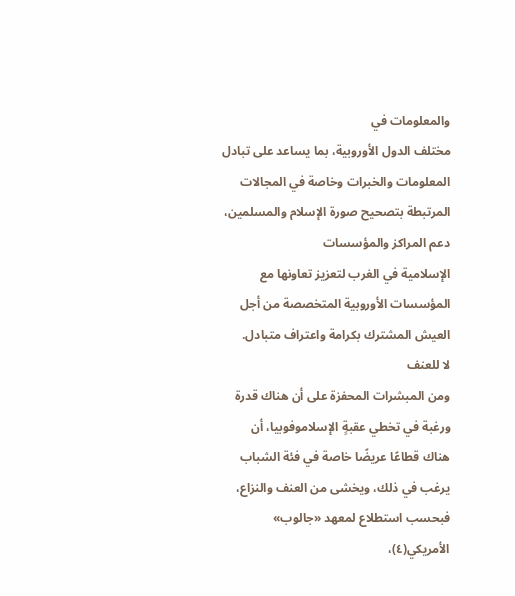والمعلومات في
مختلف الدول الأوروبية، بما يساعد على تبادل المعلومات والخبرات وخاصة في المجالات
المرتبطة بتصحيح صورة الإسلام والمسلمين، دعم المراكز والمؤسسات
الإسلامية في الغرب لتعزيز تعاونها مع
المؤسسات الأوروبية المتخصصة من أجل العيش المشترك بكرامة واعتراف متبادل.
لا للعنف
ومن المبشرات المحفزة على أن هناك قدرة
ورغبة في تخطي عقبةٍ الإسلاموفوبيا، أن هناك قطاعًا عريضًا خاصة في فئة الشباب
يرغب في ذلك، ويخشى من العنف والنزاع، فبحسب استطلاع لمعهد «جالوب» الأمريكي(٤)،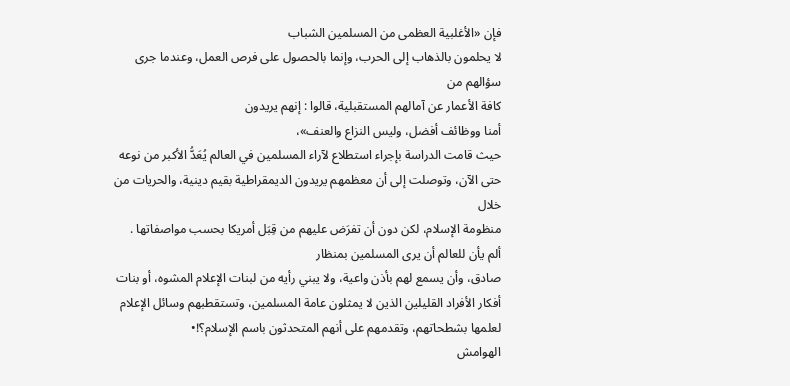فإن «الأغلبية العظمى من المسلمين الشباب
لا يحلمون بالذهاب إلى الحرب، وإنما بالحصول على فرص العمل، وعندما جرى سؤالهم من
كافة الأعمار عن آمالهم المستقبلية، قالوا : إنهم يريدون
أمنا ووظائف أفضل، وليس النزاع والعنف»،
حيث قامت الدراسة بإجراء استطلاع لآراء المسلمين في العالم يُعَدُّ الأكبر من نوعه
حتى الآن، وتوصلت إلى أن معظمهم يريدون الديمقراطية بقيم دينية، والحريات من خلال
منظومة الإسلام، لكن دون أن تفرَض عليهم من قِبَل أمريكا بحسب مواصفاتها .
ألم يأن للعالم أن يرى المسلمين بمنظار
صادق، وأن يسمع لهم بأذن واعية، ولا يبني رأيه من لبنات الإعلام المشوه، أو بنات
أفكار الأفراد القليلين الذين لا يمثلون عامة المسلمين، وتستقطبهم وسائل الإعلام
لعلمها بشطحاتهم، وتقدمهم على أنهم المتحدثون باسم الإسلام؟!•
الهوامش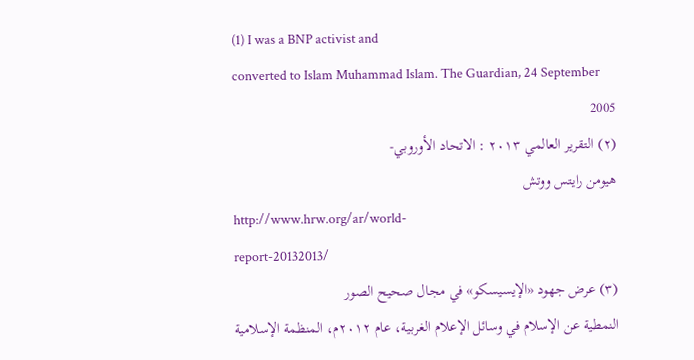(1) I was a BNP activist and
converted to Islam Muhammad Islam. The Guardian, 24 September
2005
(٢) التقرير العالمي ٢٠١٣ : الاتحاد الأوروبي-
هيومن رايتس ووتش
http://www.hrw.org/ar/world-
report-20132013/
(٣) عرض جهود «الإيسيسكو» في مجال صحيح الصور
النمطية عن الإسلام في وسائل الإعلام الغربية، عام ٢٠١٢م، المنظمة الإسلامية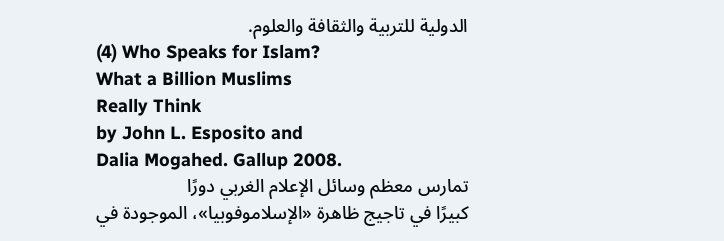الدولية للتربية والثقافة والعلوم.
(4) Who Speaks for Islam?
What a Billion Muslims
Really Think
by John L. Esposito and
Dalia Mogahed. Gallup 2008.
تمارس معظم وسائل الإعلام الغربي دورًا
كبيرًا في تاجيج ظاهرة «الإسلاموفوبيا»، الموجودة في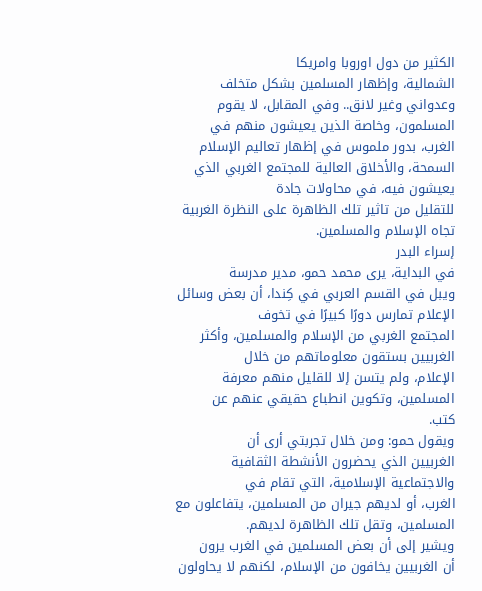الكثير من دول اوروبا وامريكا
الشمالية، وإظهار المسلمين بشكل متخلف وعدواني وغير لانق.. وفي المقابل، لا يقوم
المسلمون، وخاصة الذين يعيشون منهم في الغرب، بدور ملموس في إظهار تعاليم الإسلام
السمحة، والأخلاق العالية للمجتمع الغربي الذي يعيشون فيه، في محاولات جادة
للتقليل من تاثير تلك الظاهرة على النظرة الغربية تجاه الإسلام والمسلمين.
إسراء البدر
في البداية، يرى محمد حمو، مدير مدرسة
ويبل في القسم العربي في كِندا، أن بعض وسائل الإعلام تمارس دورًا كبيرًا في تخوف
المجتمع الغربي من الإسلام والمسلمين، وأكثر الغربيين بستقون معلوماتهم من خلال
الإعلام، ولم يتسن إلا للقليل منهم معرفة المسلمين، وتكوين انطباع حقيقي عنهم عن
كتب.
ويقول حمو: ومن خلال تجربتي أرى أن
الغربيين الذي يحضرون الأنشطة الثقافية والاجتماعية الإسلامية، التي تقام في
الغرب، أو لديهم جيران من المسلمين، يتفاعلون مع المسلمين، وتقل تلك الظاهرة لديهم.
ويشير إلى أن بعض المسلمين في الغرب يرون
أن الغربيين يخافون من الإسلام، لكنهم لا يحاولون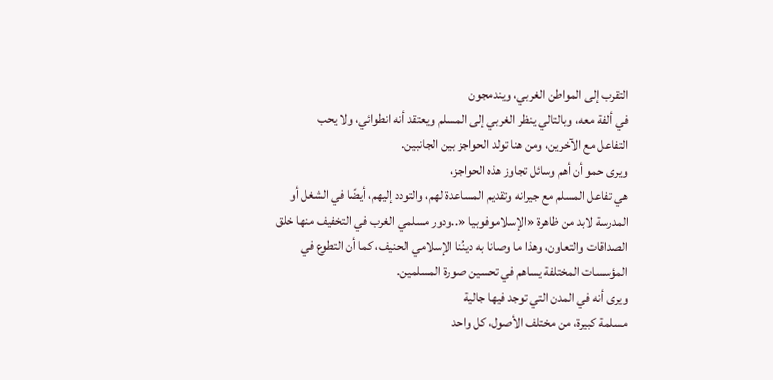التقرب إلى المواطن الغربي، ويندمجون
في ألفة معه، وبالتالي ينظر الغربي إلى المسلم ويعتقد أنه انطوائي، ولا يحب
التفاعل مع الآخرين، ومن هنا تولد الحواجز بين الجانبين.
ويرى حمو أن أهم وسائل تجاوز هذه الحواجز،
هي تفاعل المسلم مع جيرانه وتقديم المساعدة لهم، والتودد إليهم، أيضًا في الشغل أو
المدرسة لابد من ظاهرة «الإسلاموفوبيا «..ودور مسلمي الغرب في التخفيف منها خلق
الصداقات والتعاون، وهذا ما وصانا به دينُنا الإسلامي الحنيف، كما أن التطوع في
المؤسسات المختلفة يساهم في تحسين صورة المسلمين.
ويرى أنه في المدن التي توجد فيها جالية
مسلمة كبيرة، من مختلف الأصول، كل واحد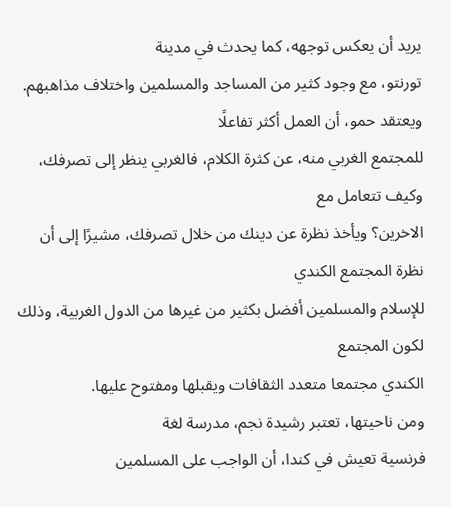يريد أن يعكس توجهه، كما يحدث في مدينة
تورنتو، مع وجود كثير من المساجد والمسلمين واختلاف مذاهبهم.
ويعتقد حمو، أن العمل أكثر تفاعلًا
للمجتمع الغربي منه، عن كثرة الكلام، فالغربي ينظر إلى تصرفك، وكيف تتعامل مع
الاخرين؟ ويأخذ نظرة عن دينك من خلال تصرفك، مشيرًا إلى أن نظرة المجتمع الكندي
للإسلام والمسلمين أفضل بكثير من غيرها من الدول الغربية، وذلك لكون المجتمع
الكندي مجتمعا متعدد الثقافات ويقبلها ومفتوح عليها.
ومن ناحيتها، تعتبر رشيدة نجم، مدرسة لغة
فرنسية تعيش في كندا، أن الواجب على المسلمين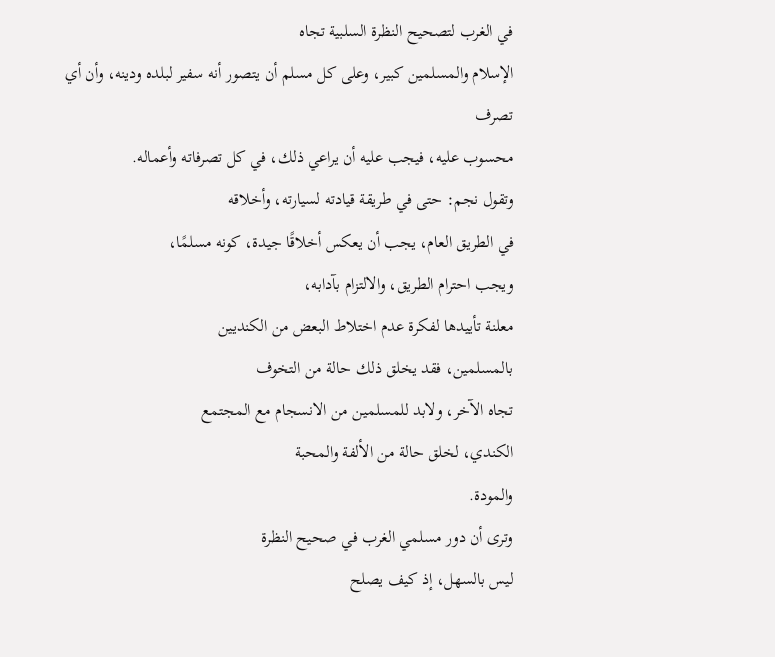في الغرب لتصحيح النظرة السلبية تجاه
الإسلام والمسلمين كبير، وعلى كل مسلم أن يتصور أنه سفير لبلده ودينه، وأن أي تصرف
محسوب عليه، فيجب عليه أن يراعي ذلك، في كل تصرفاته وأعماله.
وتقول نجم: حتى في طريقة قيادته لسيارته، وأخلاقه
في الطريق العام، يجب أن يعكس أخلاقًا جيدة، كونه مسلمًا،
ويجب احترام الطريق، والالتزام بآدابه،
معلنة تأييدها لفكرة عدم اختلاط البعض من الكنديين
بالمسلمين، فقد يخلق ذلك حالة من التخوف
تجاه الآخر، ولابد للمسلمين من الانسجام مع المجتمع
الكندي، لخلق حالة من الألفة والمحبة
والمودة.
وترى أن دور مسلمي الغرب في صحيح النظرة
ليس بالسهل، إذ كيف يصلح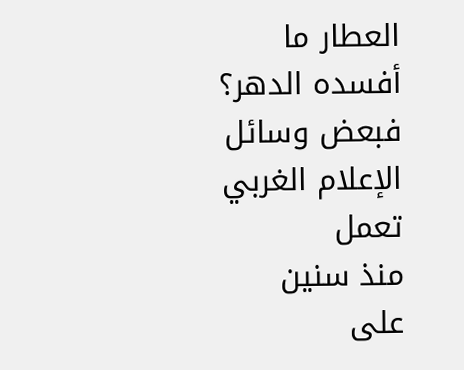العطار ما أفسده الدهر؟ فبعض وسائل الإعلام الغربي تعمل
منذ سنين على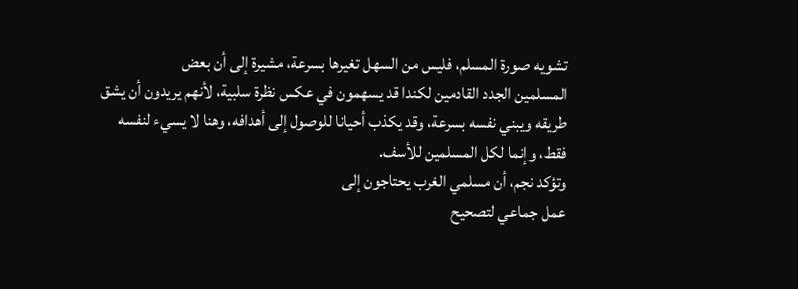تشويه صورة المسلم، فليس من السهل تغيرها بسرعة، مشيرة إلى أن بعض
المسلمين الجدد القادمين لكندا قد يسهمون في عكس نظرة سلبية، لأنهم يريدون أن يشق
طريقه ويبني نفسه بسرعة، وقد يكذب أحيانا للوصول إلى أهدافه، وهنا لا يسيء لنفسه
فقط، وإنما لكل المسلمين للأسف.
وتؤكد نجم، أن مسلمي الغرب يحتاجون إلى
عمل جماعي لتصحيح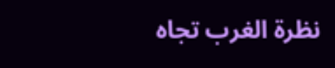نظرة الغرب تجاه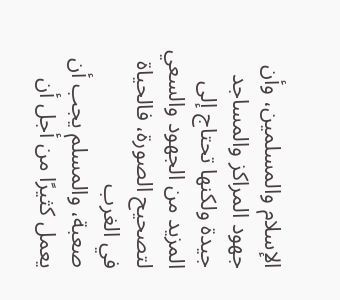الإسلام والمسلمين، وأن جهود المراكز والمساجد
جيدة ولكنها تحتاج إلى المزيد من الجهود والسعي لتصحيح الصورة، فالحياة في الغرب
صعبة، والمسلم يجب أن يعمل كثيرًا من أجل أن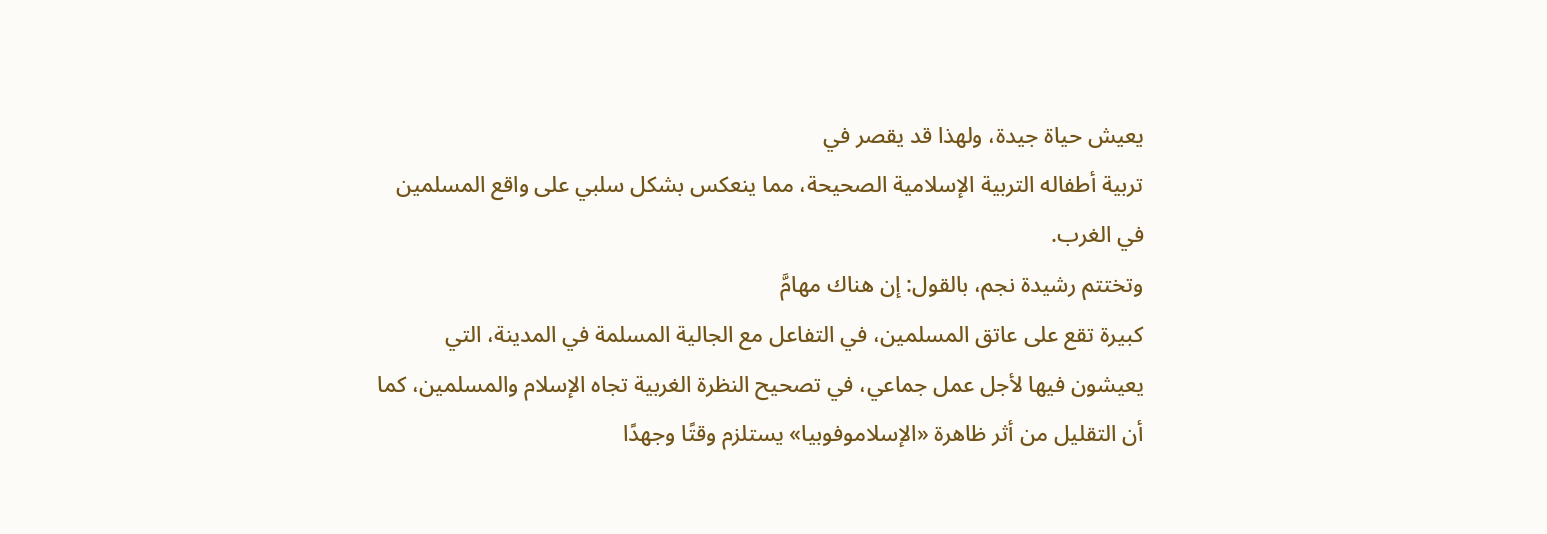يعيش حياة جيدة، ولهذا قد يقصر في
تربية أطفاله التربية الإسلامية الصحيحة، مما ينعكس بشكل سلبي على واقع المسلمين
في الغرب.
وتختتم رشيدة نجم، بالقول: إن هناك مهامَّ
كبيرة تقع على عاتق المسلمين، في التفاعل مع الجالية المسلمة في المدينة، التي
يعيشون فيها لأجل عمل جماعي، في تصحيح النظرة الغربية تجاه الإسلام والمسلمين، كما
أن التقليل من أثر ظاهرة «الإسلاموفوبيا» يستلزم وقتًا وجهدًا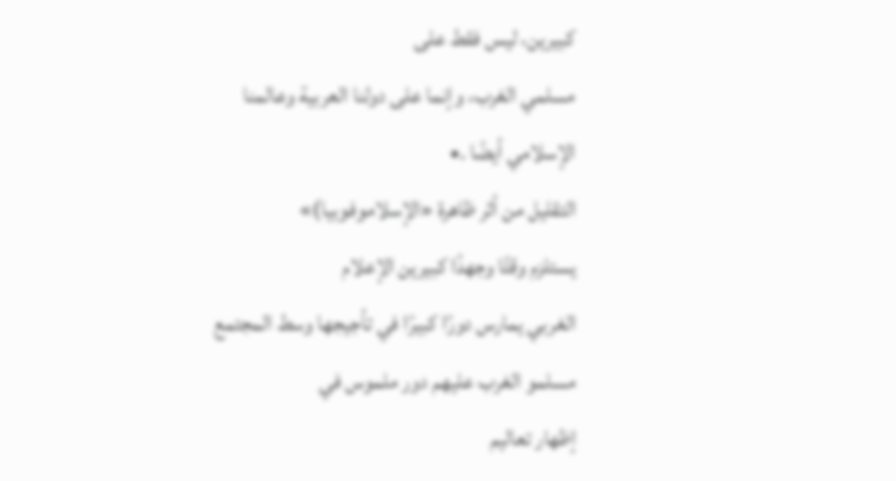كبيرين، ليس فقط على
مسلمي الغرب، وإنما على دولنا العربية وعالمنا الإسلامي أيضًا .•
التقليل من أثر ظاهرة «الإسلاموفوبيا)»
يستلزم وقتًا وجهدًا كبيرين الإعلام
الغربي يمارس دورًا كبيرًا في تأجيجها وسط المجتمع مسلمو الغرب عليهم دور ملموس في
إظهار تعاليم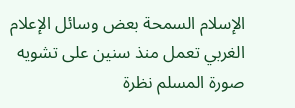الإسلام السمحة بعض وسائل الإعلام الغربي تعمل منذ سنين على تشويه
صورة المسلم نظرة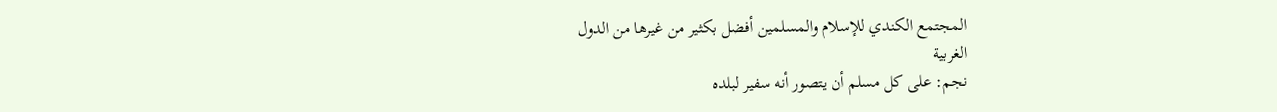المجتمع الكندي للإسلام والمسلمين أفضل بكثير من غيرها من الدول
الغربية
نجم: على كل مسلم أن يتصور أنه سفير لبلده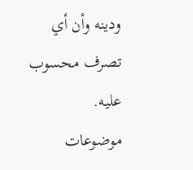ودينه وأن أي تصرف محسوب عليه.
موضوعات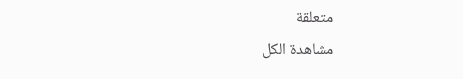متعلقة
مشاهدة الكل